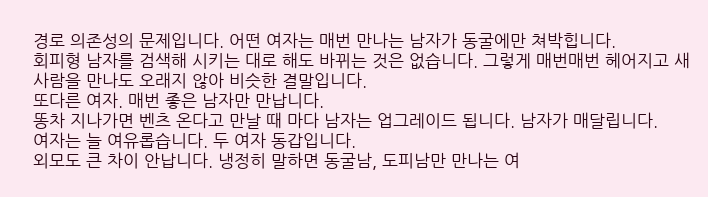경로 의존성의 문제입니다. 어떤 여자는 매번 만나는 남자가 동굴에만 쳐박힙니다.
회피형 남자를 검색해 시키는 대로 해도 바뀌는 것은 없습니다. 그렇게 매번매번 헤어지고 새 사람을 만나도 오래지 않아 비슷한 결말입니다.
또다른 여자. 매번 좋은 남자만 만납니다.
똥차 지나가면 벤츠 온다고 만날 때 마다 남자는 업그레이드 됩니다. 남자가 매달립니다.
여자는 늘 여유롭습니다. 두 여자 동갑입니다.
외모도 큰 차이 안납니다. 냉정히 말하면 동굴남, 도피남만 만나는 여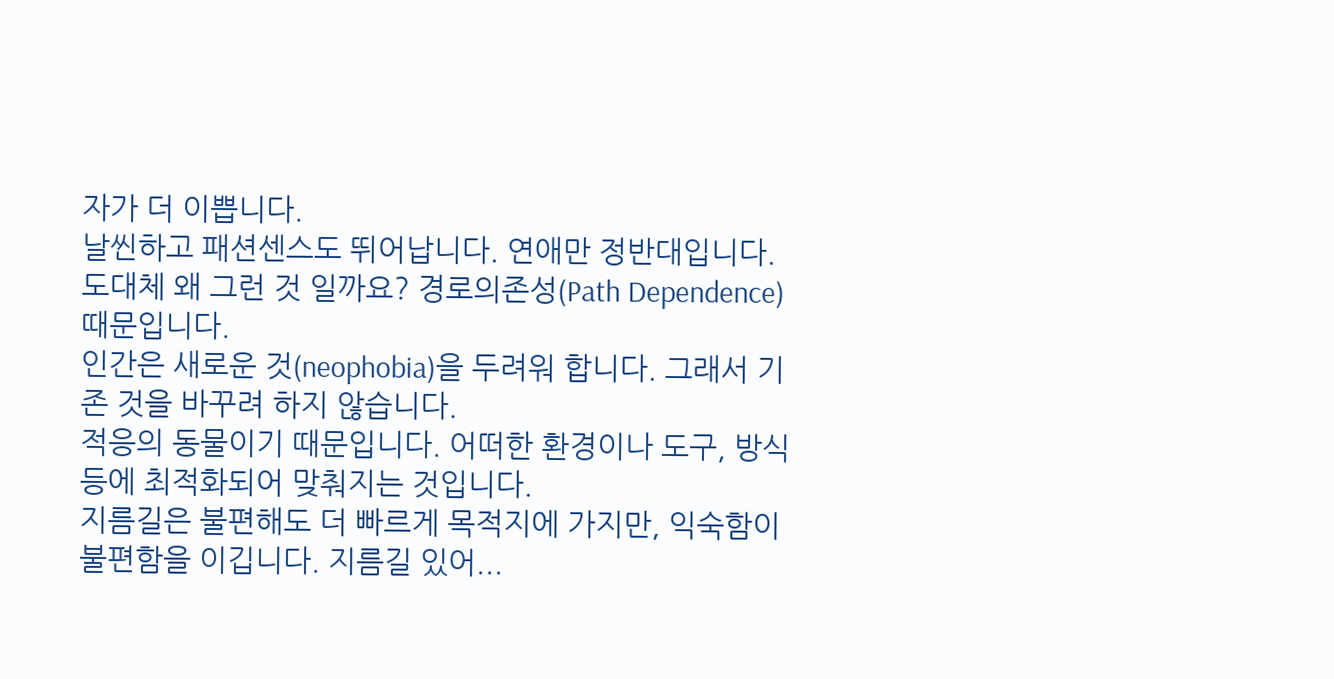자가 더 이쁩니다.
날씬하고 패션센스도 뛰어납니다. 연애만 정반대입니다.
도대체 왜 그런 것 일까요? 경로의존성(Path Dependence) 때문입니다.
인간은 새로운 것(neophobia)을 두려워 합니다. 그래서 기존 것을 바꾸려 하지 않습니다.
적응의 동물이기 때문입니다. 어떠한 환경이나 도구, 방식 등에 최적화되어 맞춰지는 것입니다.
지름길은 불편해도 더 빠르게 목적지에 가지만, 익숙함이 불편함을 이깁니다. 지름길 있어...